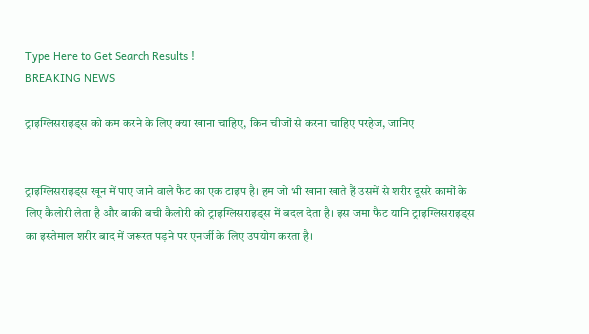Type Here to Get Search Results !
BREAKING NEWS

ट्राइग्लिसराइड्स को कम करने के लिए क्या खाना चाहिए, किन चीजों से करना चाहिए परहेज, जानिए


ट्राइग्लिसराइड्स खून में पाए जाने वाले फैट का एक टाइप है। हम जो भी खाना खाते हैं उसमें से शरीर दूसरे कामों के लिए कैलोरी लेता है और बाकी बची कैलोरी को ट्राइग्लिसराइड्स में बदल देता है। इस जमा फैट यानि ट्राइग्लिसराइड्स का इस्तेमाल शरीर बाद में जरूरत पड़ने पर एनर्जी के लिए उपयोग करता है।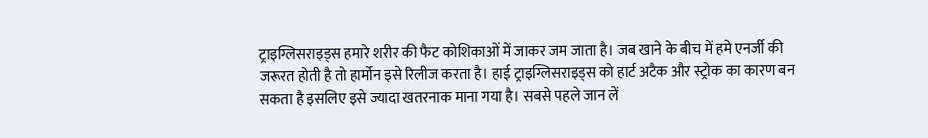ट्राइग्लिसराइड्स हमारे शरीर की फैट कोशिकाओं में जाकर जम जाता है। जब खाने के बीच में हमे एनर्जी की जरूरत होती है तो हार्मोन इसे रिलीज करता है। हाई ट्राइग्लिसराइड्स को हार्ट अटैक और स्ट्रोक का कारण बन सकता है इसलिए इसे ज्यादा खतरनाक माना गया है। सबसे पहले जान लें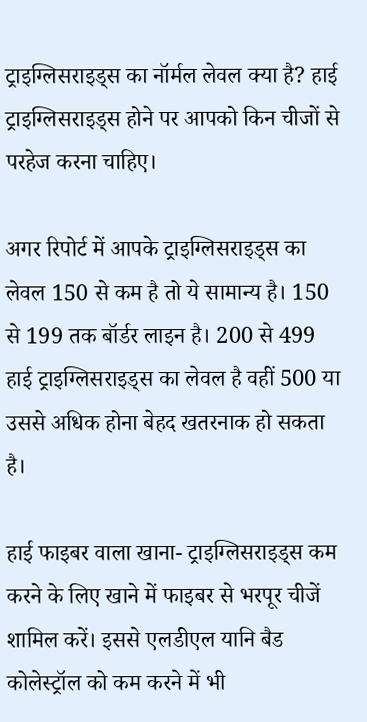ट्राइग्लिसराइड्स का नॉर्मल लेवल क्या है? हाई ट्राइग्लिसराइड्स होने पर आपको किन चीजों से परहेज करना चाहिए।

अगर रिपोर्ट में आपके ट्राइग्लिसराइड्स का लेवल 150 से कम है तो ये सामान्य है। 150 से 199 तक बॉर्डर लाइन है। 200 से 499 हाई ट्राइग्लिसराइड्स का लेवल है वहीं 500 या उससे अधिक होना बेहद खतरनाक हो सकता है।

हाई फाइबर वाला खाना- ट्राइग्लिसराइड्स कम करने के लिए खाने में फाइबर से भरपूर चीजें शामिल करें। इससे एलडीएल यानि बैड कोलेस्ट्रॉल को कम करने में भी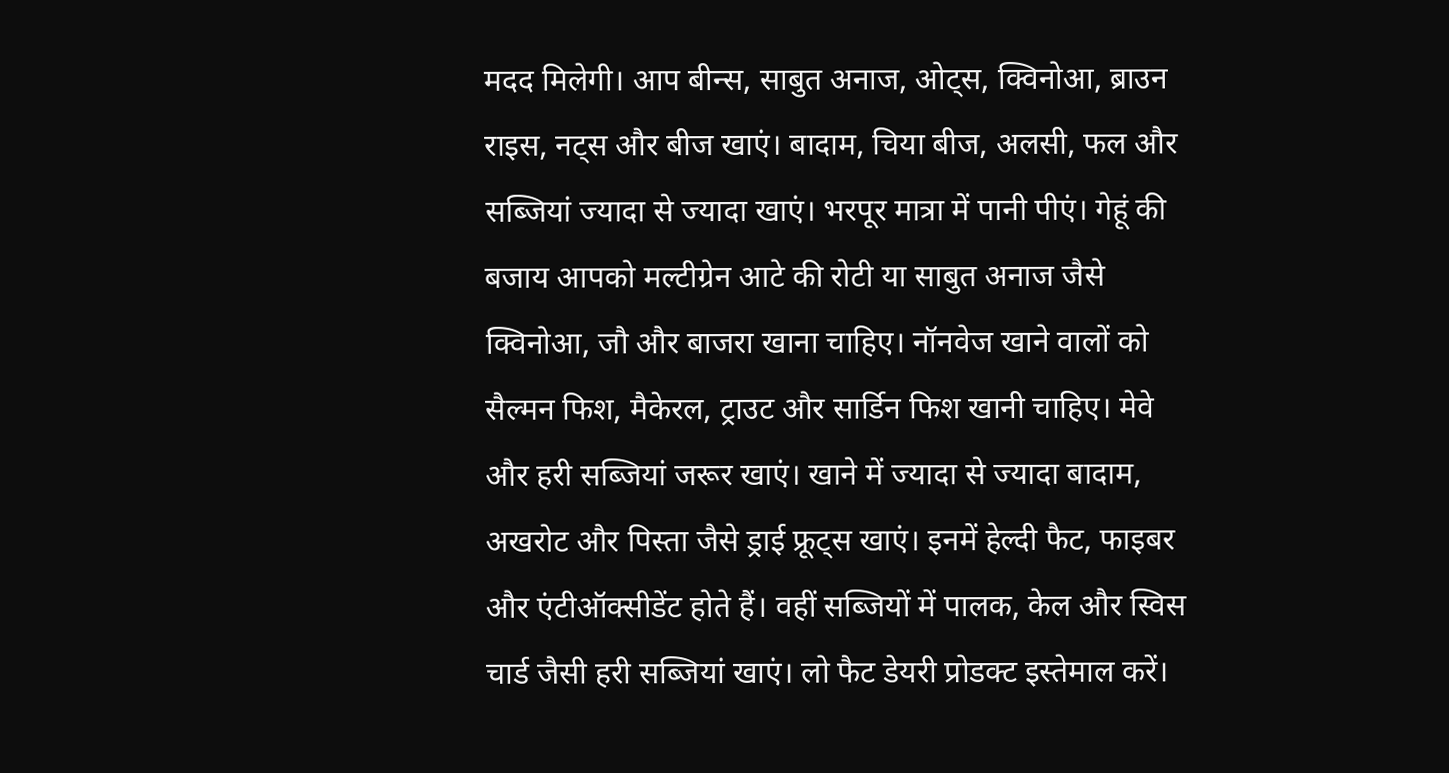मदद मिलेगी। आप बीन्स, साबुत अनाज, ओट्स, क्विनोआ, ब्राउन राइस, नट्स और बीज खाएं। बादाम, चिया बीज, अलसी, फल और सब्जियां ज्यादा से ज्यादा खाएं। भरपूर मात्रा में पानी पीएं। गेहूं की बजाय आपको मल्टीग्रेन आटे की रोटी या साबुत अनाज जैसे क्विनोआ, जौ और बाजरा खाना चाहिए। नॉनवेज खाने वालों को सैल्मन फिश, मैकेरल, ट्राउट और सार्डिन फिश खानी चाहिए। मेवे और हरी सब्जियां जरूर खाएं। खाने में ज्यादा से ज्यादा बादाम, अखरोट और पिस्ता जैसे ड्राई फ्रूट्स खाएं। इनमें हेल्दी फैट, फाइबर और एंटीऑक्सीडेंट होते हैं। वहीं सब्जियों में पालक, केल और स्विस चार्ड जैसी हरी सब्जियां खाएं। लो फैट डेयरी प्रोडक्ट इस्तेमाल करें।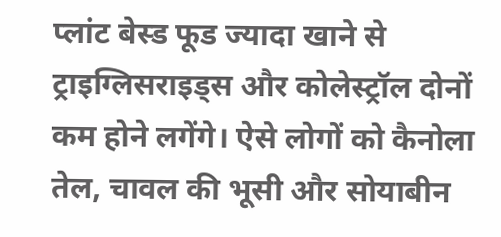प्लांट बेस्ड फूड ज्यादा खाने से ट्राइग्लिसराइड्स और कोलेस्ट्रॉल दोनों कम होने लगेंगे। ऐसे लोगों को कैनोला तेल, चावल की भूसी और सोयाबीन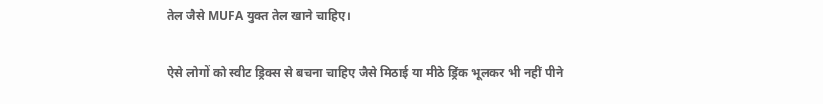तेल जैसे MUFA युक्त तेल खाने चाहिए।

ऐसे लोगों को स्वीट ड्रिक्स से बचना चाहिए जैसे मिठाई या मीठे ड्रिंक भूलकर भी नहीं पीने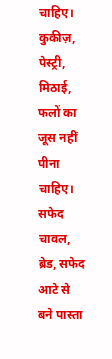चाहिए। कुकीज़, पेस्ट्री, मिठाई, फलों का जूस नहीं पीना चाहिए। सफेद चावल, ब्रेड, सफेद आटे से बने पास्ता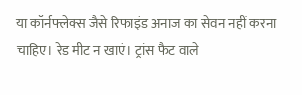या कॉर्नफ्लेक्स जैसे रिफाइंड अनाज का सेवन नहीं करना चाहिए। रेड मीट न खाएं। ट्रांस फैट वाले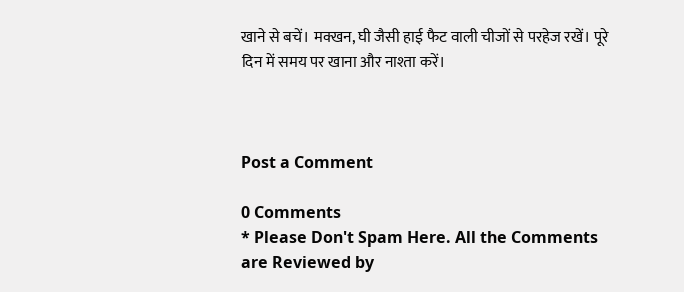खाने से बचें। मक्खन, घी जैसी हाई फैट वाली चीजों से परहेज रखें। पूरे दिन में समय पर खाना और नाश्ता करें।



Post a Comment

0 Comments
* Please Don't Spam Here. All the Comments are Reviewed by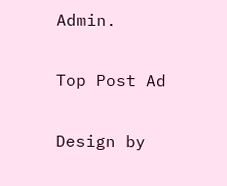Admin.

Top Post Ad

Design by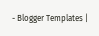- Blogger Templates |